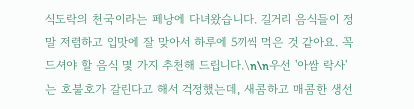식도락의 천국이라는 페낭에 다녀왔습니다. 길거리 음식들이 정말 저렴하고 입맛에 잘 맞아서 하루에 5끼씩 먹은 것 같아요. 꼭 드셔야 할 음식 몇 가지 추천해 드립니다.\n\n우선 '아쌈 락사'는 호불호가 갈린다고 해서 걱정했는데, 새콤하고 매콤한 생선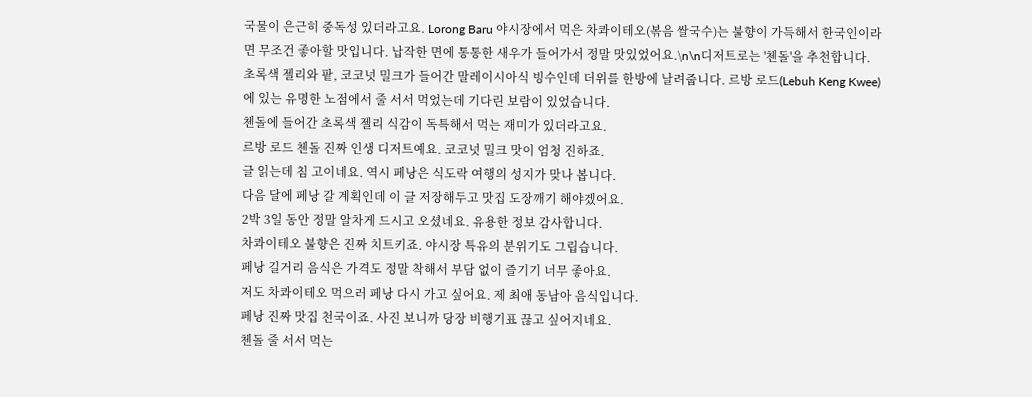국물이 은근히 중독성 있더라고요. Lorong Baru 야시장에서 먹은 차콰이테오(볶음 쌀국수)는 불향이 가득해서 한국인이라면 무조건 좋아할 맛입니다. 납작한 면에 통통한 새우가 들어가서 정말 맛있었어요.\n\n디저트로는 '첸돌'을 추천합니다. 초록색 젤리와 팥, 코코넛 밀크가 들어간 말레이시아식 빙수인데 더위를 한방에 날려줍니다. 르방 로드(Lebuh Keng Kwee)에 있는 유명한 노점에서 줄 서서 먹었는데 기다린 보람이 있었습니다.
첸돌에 들어간 초록색 젤리 식감이 독특해서 먹는 재미가 있더라고요.
르방 로드 첸돌 진짜 인생 디저트예요. 코코넛 밀크 맛이 엄청 진하죠.
글 읽는데 침 고이네요. 역시 페낭은 식도락 여행의 성지가 맞나 봅니다.
다음 달에 페낭 갈 계획인데 이 글 저장해두고 맛집 도장깨기 해야겠어요.
2박 3일 동안 정말 알차게 드시고 오셨네요. 유용한 정보 감사합니다.
차콰이테오 불향은 진짜 치트키죠. 야시장 특유의 분위기도 그립습니다.
페낭 길거리 음식은 가격도 정말 착해서 부담 없이 즐기기 너무 좋아요.
저도 차콰이테오 먹으러 페낭 다시 가고 싶어요. 제 최애 동남아 음식입니다.
페낭 진짜 맛집 천국이죠. 사진 보니까 당장 비행기표 끊고 싶어지네요.
첸돌 줄 서서 먹는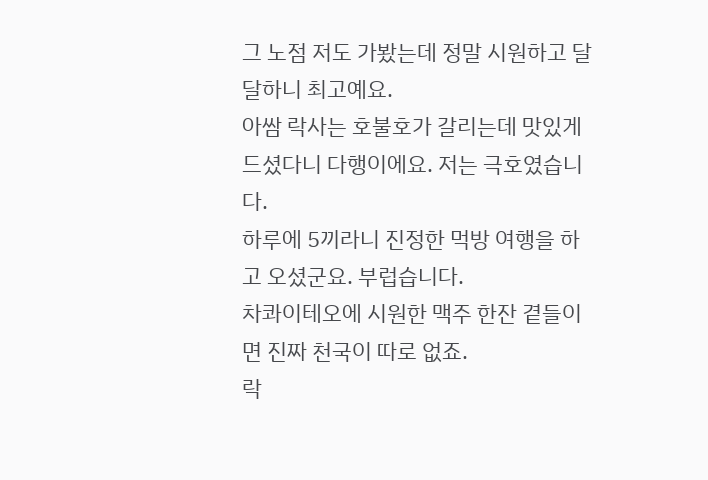그 노점 저도 가봤는데 정말 시원하고 달달하니 최고예요.
아쌈 락사는 호불호가 갈리는데 맛있게 드셨다니 다행이에요. 저는 극호였습니다.
하루에 5끼라니 진정한 먹방 여행을 하고 오셨군요. 부럽습니다.
차콰이테오에 시원한 맥주 한잔 곁들이면 진짜 천국이 따로 없죠.
락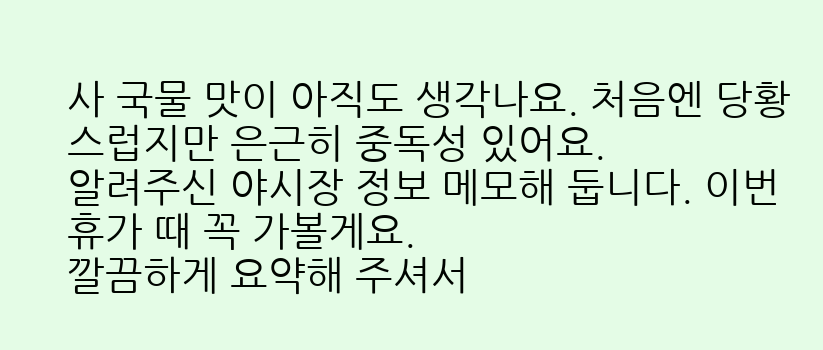사 국물 맛이 아직도 생각나요. 처음엔 당황스럽지만 은근히 중독성 있어요.
알려주신 야시장 정보 메모해 둡니다. 이번 휴가 때 꼭 가볼게요.
깔끔하게 요약해 주셔서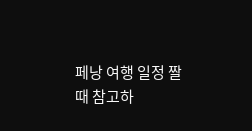페낭 여행 일정 짤 때 참고하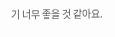기 너무 좋을 것 같아요.